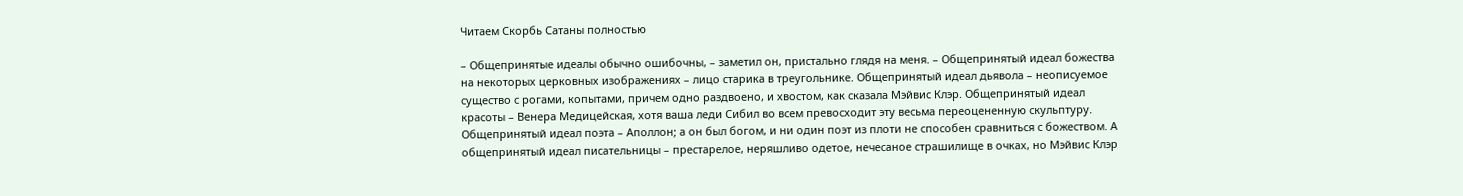Читаем Скорбь Сатаны полностью

– Общепринятые идеалы обычно ошибочны, – заметил он, пристально глядя на меня. – Общепринятый идеал божества на некоторых церковных изображениях – лицо старика в треугольнике. Общепринятый идеал дьявола – неописуемое существо с рогами, копытами, причем одно раздвоено, и хвостом, как сказала Мэйвис Клэр. Общепринятый идеал красоты – Венера Медицейская, хотя ваша леди Сибил во всем превосходит эту весьма переоцененную скульптуру. Общепринятый идеал поэта – Аполлон; а он был богом, и ни один поэт из плоти не способен сравниться с божеством. А общепринятый идеал писательницы – престарелое, неряшливо одетое, нечесаное страшилище в очках, но Мэйвис Клэр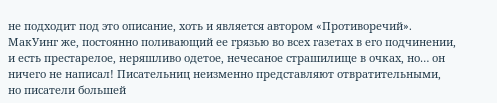не подходит под это описание, хоть и является автором «Противоречий». МакУинг же, постоянно поливающий ее грязью во всех газетах в его подчинении, и есть престарелое, неряшливо одетое, нечесаное страшилище в очках, но… он ничего не написал! Писательниц неизменно представляют отвратительными, но писатели большей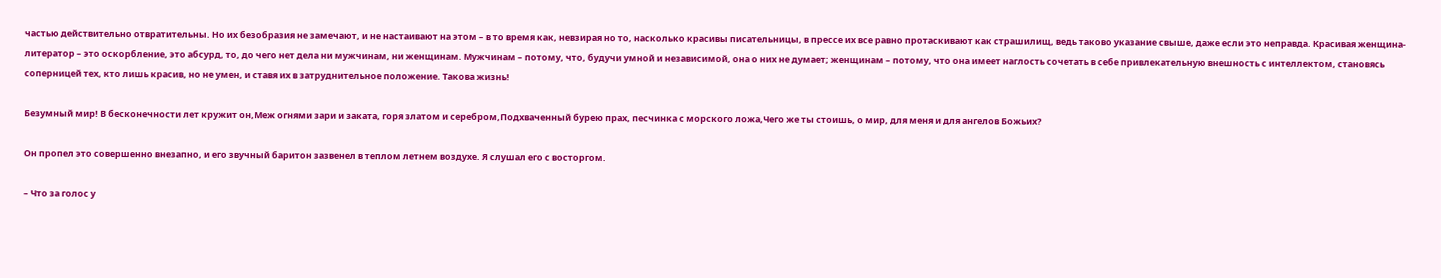частью действительно отвратительны. Но их безобразия не замечают, и не настаивают на этом – в то время как, невзирая но то, насколько красивы писательницы, в прессе их все равно протаскивают как страшилищ, ведь таково указание свыше, даже если это неправда. Красивая женщина-литератор – это оскорбление, это абсурд, то, до чего нет дела ни мужчинам, ни женщинам. Мужчинам – потому, что, будучи умной и независимой, она о них не думает; женщинам – потому, что она имеет наглость сочетать в себе привлекательную внешность с интеллектом, становясь соперницей тех, кто лишь красив, но не умен, и ставя их в затруднительное положение. Такова жизнь!

Безумный мир! В бесконечности лет кружит он,Меж огнями зари и заката, горя златом и серебром,Подхваченный бурею прах, песчинка с морского ложа,Чего же ты стоишь, о мир, для меня и для ангелов Божьих?

Он пропел это совершенно внезапно, и его звучный баритон зазвенел в теплом летнем воздухе. Я слушал его с восторгом.

– Что за голос у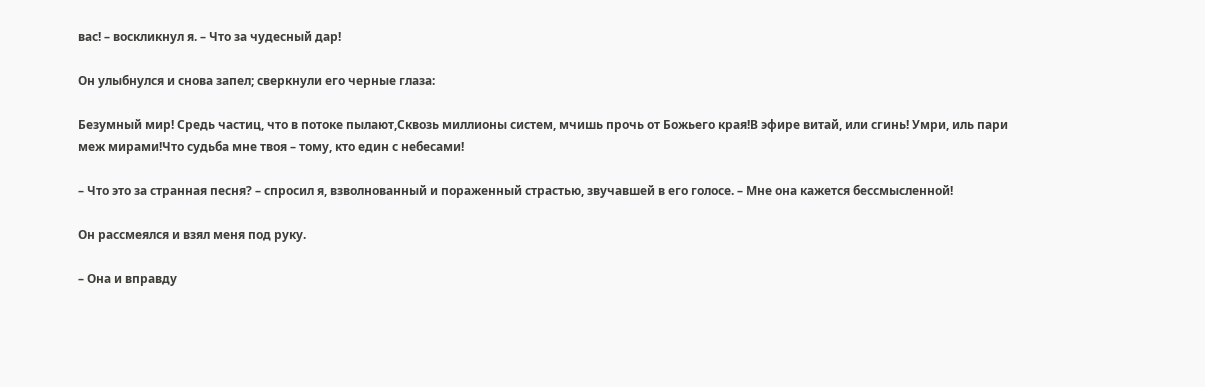вас! – воскликнул я. – Что за чудесный дар!

Он улыбнулся и снова запел; сверкнули его черные глаза:

Безумный мир! Средь частиц, что в потоке пылают,Сквозь миллионы систем, мчишь прочь от Божьего края!В эфире витай, или сгинь! Умри, иль пари меж мирами!Что судьба мне твоя – тому, кто един с небесами!

– Что это за странная песня? – спросил я, взволнованный и пораженный страстью, звучавшей в его голосе. – Мне она кажется бессмысленной!

Он рассмеялся и взял меня под руку.

– Она и вправду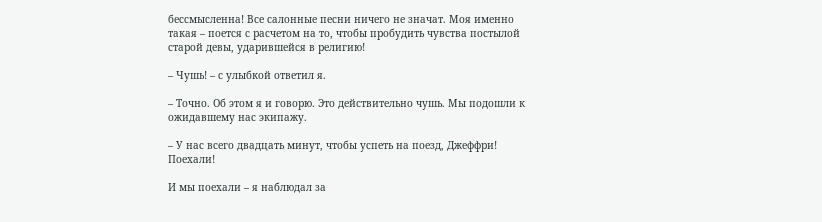бессмысленна! Все салонные песни ничего не значат. Моя именно такая – поется с расчетом на то, чтобы пробудить чувства постылой старой девы, ударившейся в религию!

– Чушь! – с улыбкой ответил я.

– Точно. Об этом я и говорю. Это действительно чушь. Мы подошли к ожидавшему нас экипажу.

– У нас всего двадцать минут, чтобы успеть на поезд, Джеффри! Поехали!

И мы поехали – я наблюдал за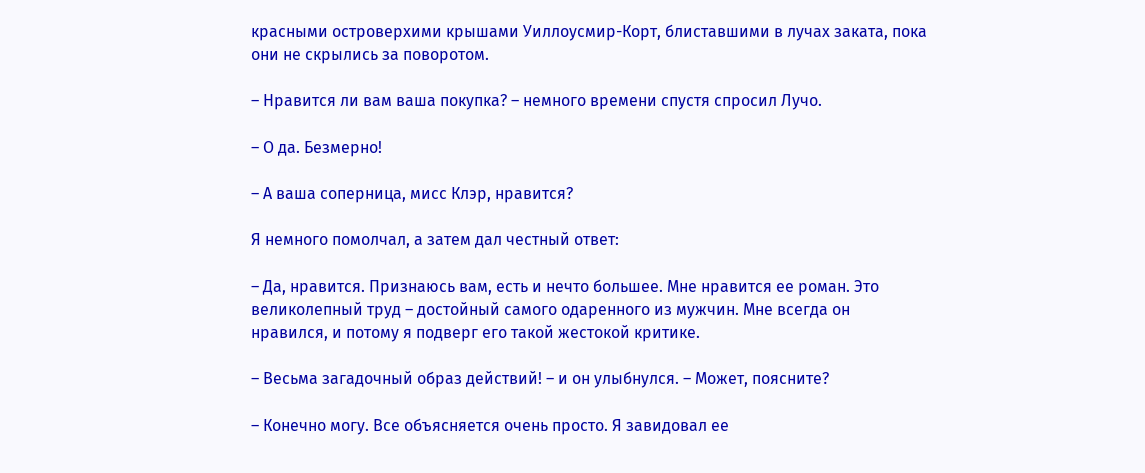красными островерхими крышами Уиллоусмир-Корт, блиставшими в лучах заката, пока они не скрылись за поворотом.

– Нравится ли вам ваша покупка? – немного времени спустя спросил Лучо.

– О да. Безмерно!

– А ваша соперница, мисс Клэр, нравится?

Я немного помолчал, а затем дал честный ответ:

– Да, нравится. Признаюсь вам, есть и нечто большее. Мне нравится ее роман. Это великолепный труд – достойный самого одаренного из мужчин. Мне всегда он нравился, и потому я подверг его такой жестокой критике.

– Весьма загадочный образ действий! – и он улыбнулся. – Может, поясните?

– Конечно могу. Все объясняется очень просто. Я завидовал ее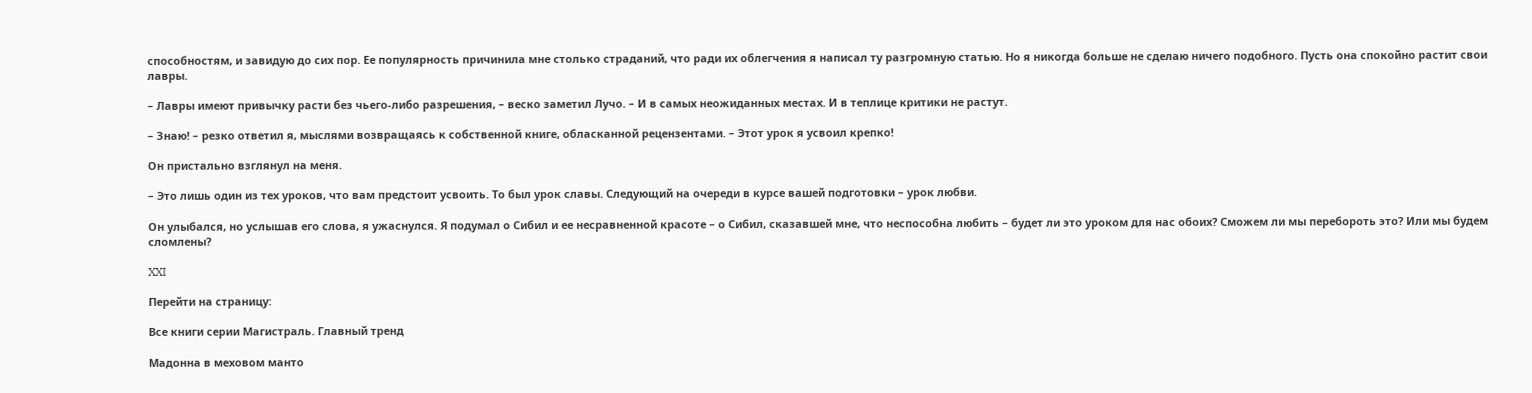способностям, и завидую до сих пор. Ее популярность причинила мне столько страданий, что ради их облегчения я написал ту разгромную статью. Но я никогда больше не сделаю ничего подобного. Пусть она спокойно растит свои лавры.

– Лавры имеют привычку расти без чьего-либо разрешения, – веско заметил Лучо. – И в самых неожиданных местах. И в теплице критики не растут.

– Знаю! – резко ответил я, мыслями возвращаясь к собственной книге, обласканной рецензентами. – Этот урок я усвоил крепко!

Он пристально взглянул на меня.

– Это лишь один из тех уроков, что вам предстоит усвоить. То был урок славы. Следующий на очереди в курсе вашей подготовки – урок любви.

Он улыбался, но услышав его слова, я ужаснулся. Я подумал о Сибил и ее несравненной красоте – о Сибил, сказавшей мне, что неспособна любить – будет ли это уроком для нас обоих? Сможем ли мы перебороть это? Или мы будем сломлены?

XXI

Перейти на страницу:

Все книги серии Магистраль. Главный тренд

Мадонна в меховом манто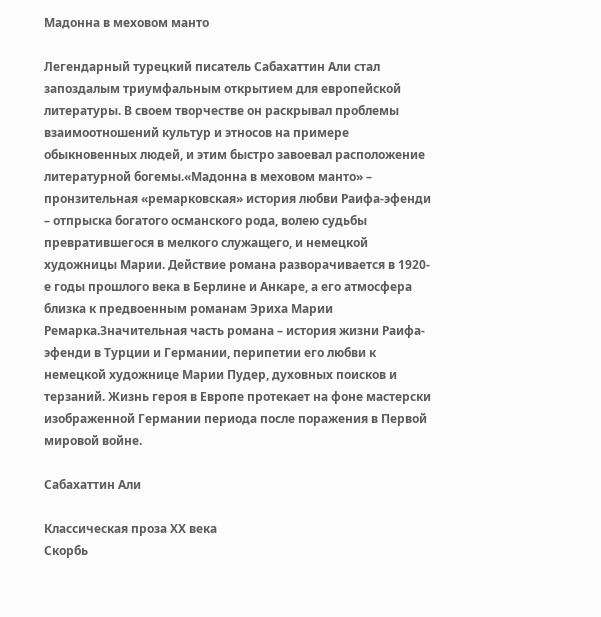Мадонна в меховом манто

Легендарный турецкий писатель Сабахаттин Али стал запоздалым триумфальным открытием для европейской литературы. В своем творчестве он раскрывал проблемы взаимоотношений культур и этносов на примере обыкновенных людей, и этим быстро завоевал расположение литературной богемы.«Мадонна в меховом манто» – пронзительная «ремарковская» история любви Раифа-эфенди – отпрыска богатого османского рода, волею судьбы превратившегося в мелкого служащего, и немецкой художницы Марии. Действие романа разворачивается в 1920-е годы прошлого века в Берлине и Анкаре, а его атмосфера близка к предвоенным романам Эриха Марии Ремарка.Значительная часть романа – история жизни Раифа-эфенди в Турции и Германии, перипетии его любви к немецкой художнице Марии Пудер, духовных поисков и терзаний. Жизнь героя в Европе протекает на фоне мастерски изображенной Германии периода после поражения в Первой мировой войне.

Сабахаттин Али

Классическая проза ХX века
Скорбь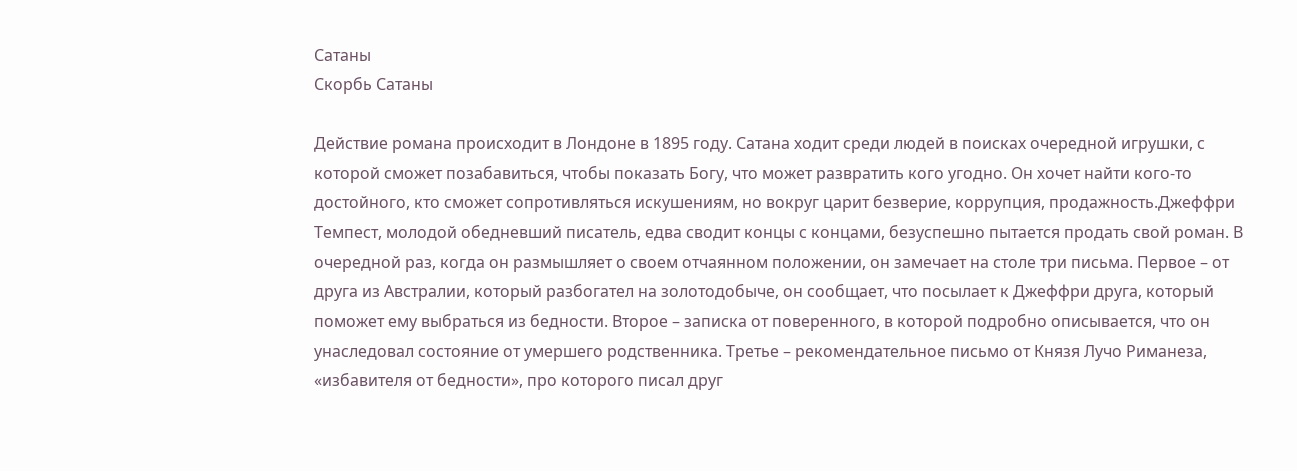Сатаны
Скорбь Сатаны

Действие романа происходит в Лондоне в 1895 году. Сатана ходит среди людей в поисках очередной игрушки, с которой сможет позабавиться, чтобы показать Богу, что может развратить кого угодно. Он хочет найти кого-то достойного, кто сможет сопротивляться искушениям, но вокруг царит безверие, коррупция, продажность.Джеффри Темпест, молодой обедневший писатель, едва сводит концы с концами, безуспешно пытается продать свой роман. В очередной раз, когда он размышляет о своем отчаянном положении, он замечает на столе три письма. Первое – от друга из Австралии, который разбогател на золотодобыче, он сообщает, что посылает к Джеффри друга, который поможет ему выбраться из бедности. Второе – записка от поверенного, в которой подробно описывается, что он унаследовал состояние от умершего родственника. Третье – рекомендательное письмо от Князя Лучо Риманеза, «избавителя от бедности», про которого писал друг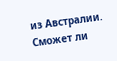из Австралии. Сможет ли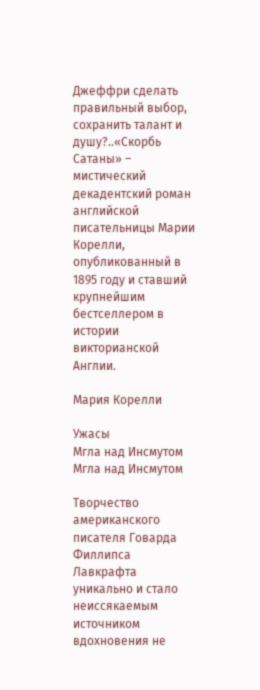Джеффри сделать правильный выбор, сохранить талант и душу?..«Скорбь Сатаны» – мистический декадентский роман английской писательницы Марии Корелли, опубликованный в 1895 году и ставший крупнейшим бестселлером в истории викторианской Англии.

Мария Корелли

Ужасы
Мгла над Инсмутом
Мгла над Инсмутом

Творчество американского писателя Говарда Филлипса Лавкрафта уникально и стало неиссякаемым источником вдохновения не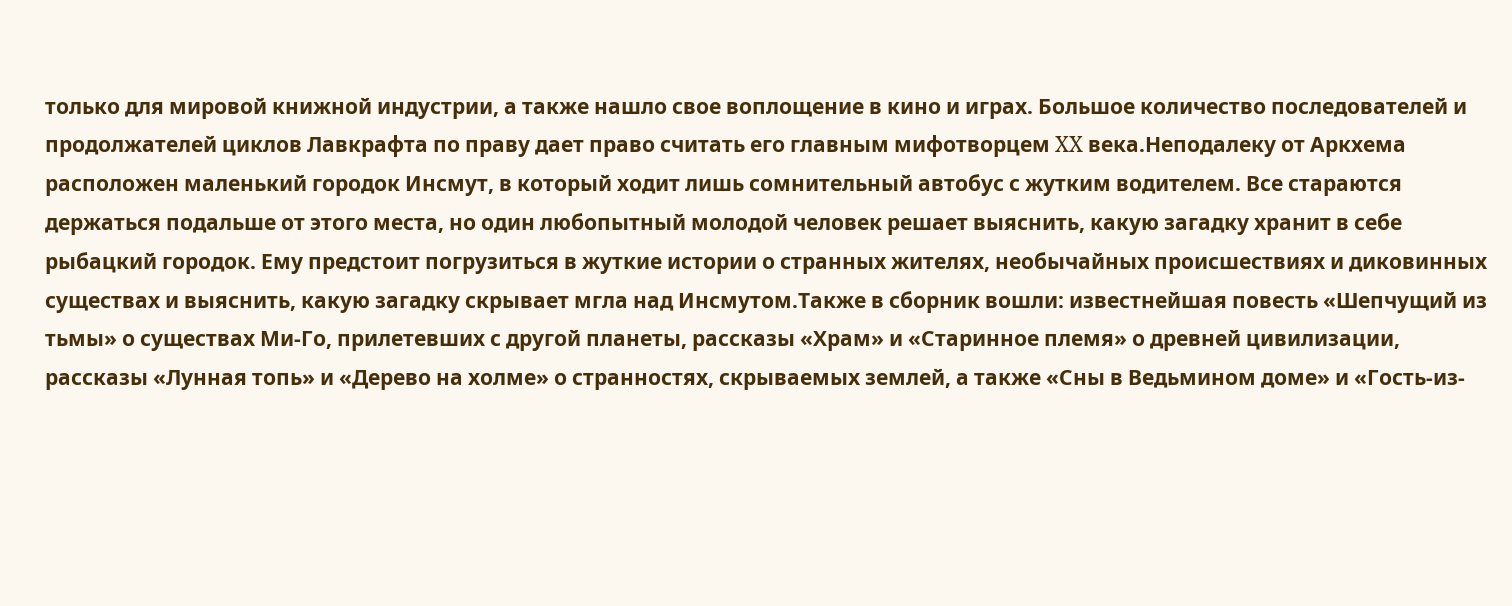только для мировой книжной индустрии, а также нашло свое воплощение в кино и играх. Большое количество последователей и продолжателей циклов Лавкрафта по праву дает право считать его главным мифотворцем XX века.Неподалеку от Аркхема расположен маленький городок Инсмут, в который ходит лишь сомнительный автобус с жутким водителем. Все стараются держаться подальше от этого места, но один любопытный молодой человек решает выяснить, какую загадку хранит в себе рыбацкий городок. Ему предстоит погрузиться в жуткие истории о странных жителях, необычайных происшествиях и диковинных существах и выяснить, какую загадку скрывает мгла над Инсмутом.Также в сборник вошли: известнейшая повесть «Шепчущий из тьмы» о существах Ми-Го, прилетевших с другой планеты, рассказы «Храм» и «Старинное племя» о древней цивилизации, рассказы «Лунная топь» и «Дерево на холме» о странностях, скрываемых землей, а также «Сны в Ведьмином доме» и «Гость-из-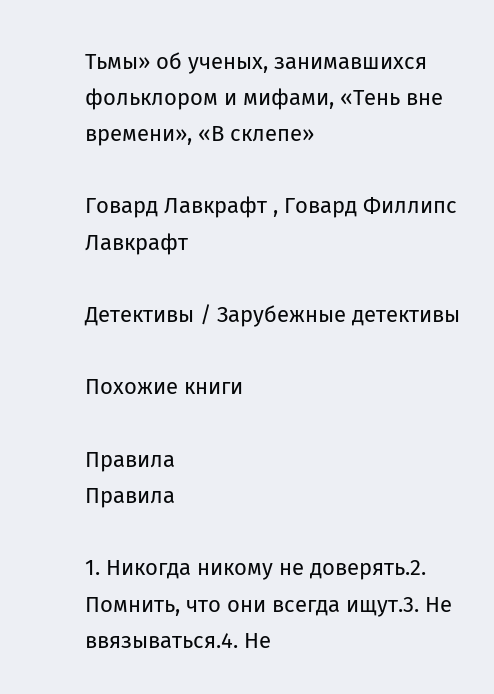Тьмы» об ученых, занимавшихся фольклором и мифами, «Тень вне времени», «В склепе»

Говард Лавкрафт , Говард Филлипс Лавкрафт

Детективы / Зарубежные детективы

Похожие книги

Правила
Правила

1. Никогда никому не доверять.2. Помнить, что они всегда ищут.3. Не ввязываться.4. Не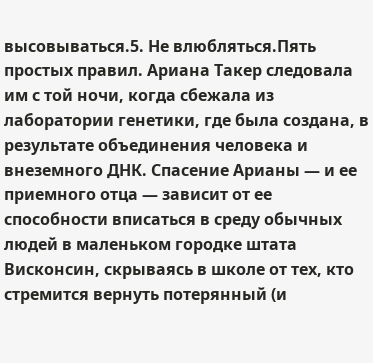высовываться.5. Не влюбляться.Пять простых правил. Ариана Такер следовала им с той ночи, когда сбежала из лаборатории генетики, где была создана, в результате объединения человека и внеземного ДНК. Спасение Арианы — и ее приемного отца — зависит от ее способности вписаться в среду обычных людей в маленьком городке штата Висконсин, скрываясь в школе от тех, кто стремится вернуть потерянный (и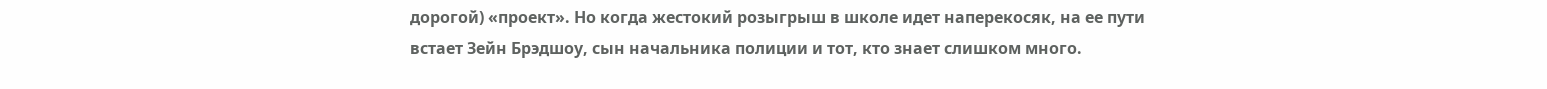дорогой) «проект». Но когда жестокий розыгрыш в школе идет наперекосяк, на ее пути встает Зейн Брэдшоу, сын начальника полиции и тот, кто знает слишком много.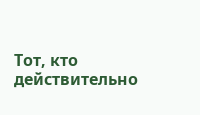Тот, кто действительно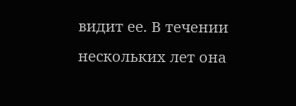видит ее. В течении нескольких лет она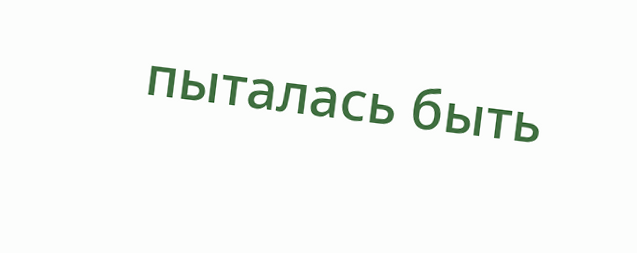пыталась быть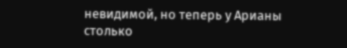невидимой, но теперь у Арианы столько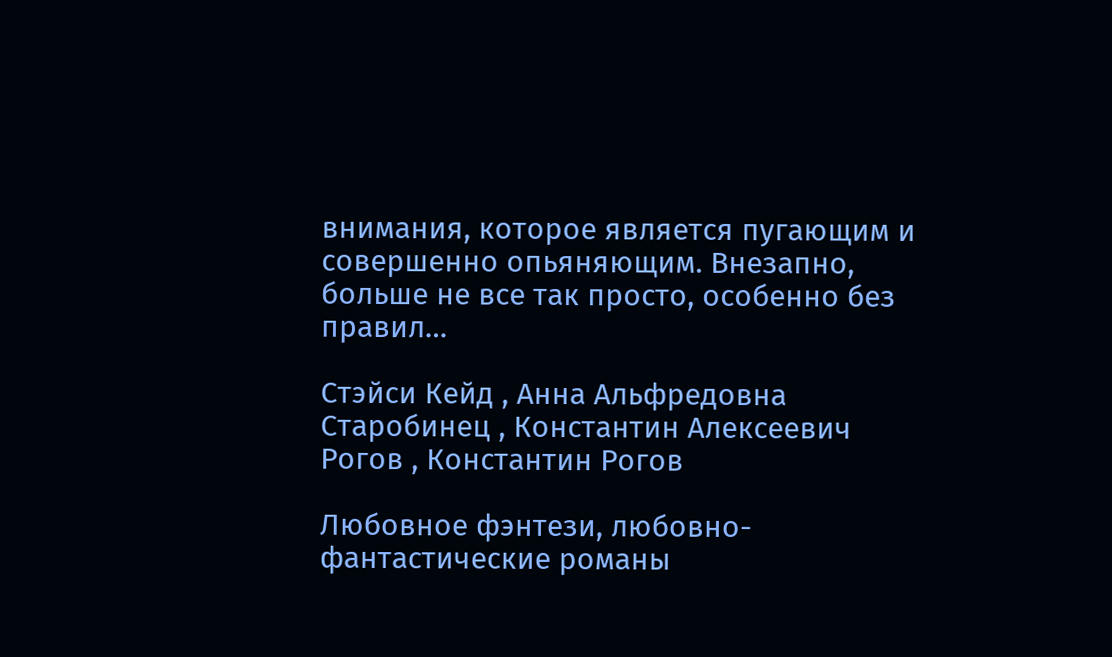внимания, которое является пугающим и совершенно опьяняющим. Внезапно, больше не все так просто, особенно без правил…

Стэйси Кейд , Анна Альфредовна Старобинец , Константин Алексеевич Рогов , Константин Рогов

Любовное фэнтези, любовно-фантастические романы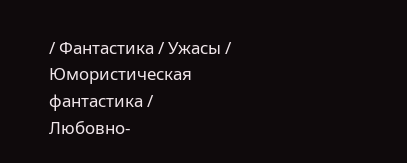/ Фантастика / Ужасы / Юмористическая фантастика / Любовно-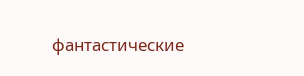фантастические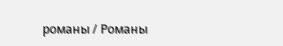романы / Романы